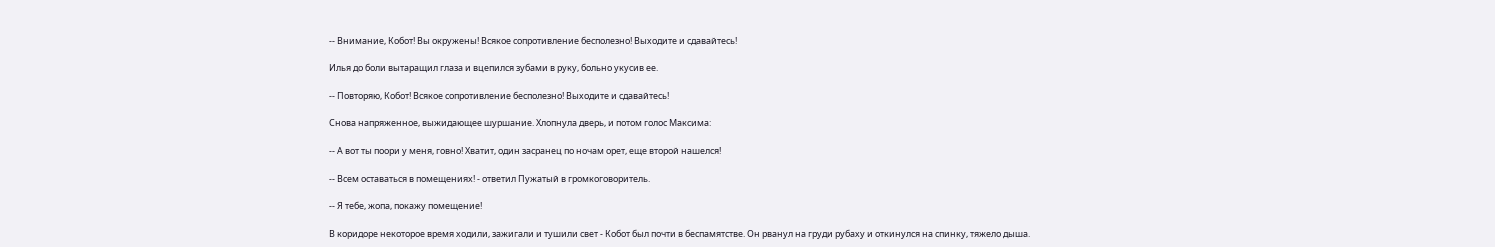-- Внимание, Кобот! Вы окружены! Всякое сопротивление бесполезно! Выходите и сдавайтесь!

Илья до боли вытаращил глаза и вцепился зубами в руку, больно укусив ее.

-- Повторяю, Кобот! Всякое сопротивление бесполезно! Выходите и сдавайтесь!

Снова напряженное, выжидающее шуршание. Хлопнула дверь, и потом голос Максима:

-- А вот ты поори у меня, говно! Хватит, один засранец по ночам орет, еще второй нашелся!

-- Всем оставаться в помещениях! - ответил Пужатый в громкоговоритель.

-- Я тебе, жопа, покажу помещение!

В коридоре некоторое время ходили, зажигали и тушили свет - Кобот был почти в беспамятстве. Он рванул на груди рубаху и откинулся на спинку, тяжело дыша.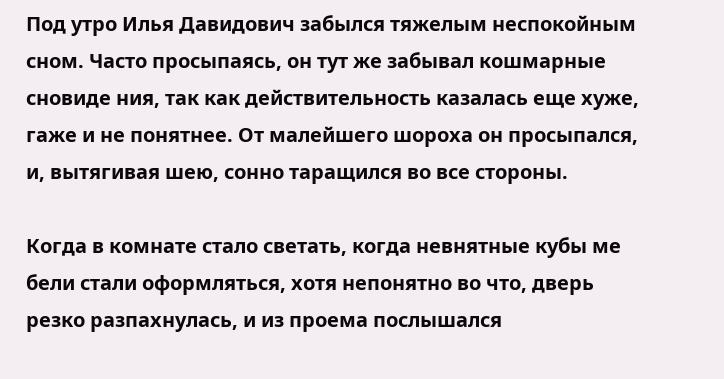Под утро Илья Давидович забылся тяжелым неспокойным сном. Часто просыпаясь, он тут же забывал кошмарные сновиде ния, так как действительность казалась еще хуже, гаже и не понятнее. От малейшего шороха он просыпался, и, вытягивая шею, сонно таращился во все стороны.

Когда в комнате стало светать, когда невнятные кубы ме бели стали оформляться, хотя непонятно во что, дверь резко разпахнулась, и из проема послышался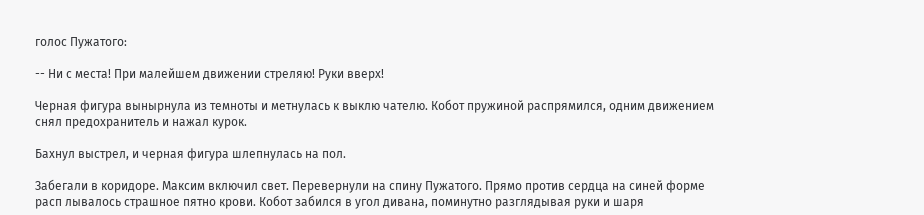голос Пужатого:

-- Ни с места! При малейшем движении стреляю! Руки вверх!

Черная фигура вынырнула из темноты и метнулась к выклю чателю. Кобот пружиной распрямился, одним движением снял предохранитель и нажал курок.

Бахнул выстрел, и черная фигура шлепнулась на пол.

Забегали в коридоре. Максим включил свет. Перевернули на спину Пужатого. Прямо против сердца на синей форме расп лывалось страшное пятно крови. Кобот забился в угол дивана, поминутно разглядывая руки и шаря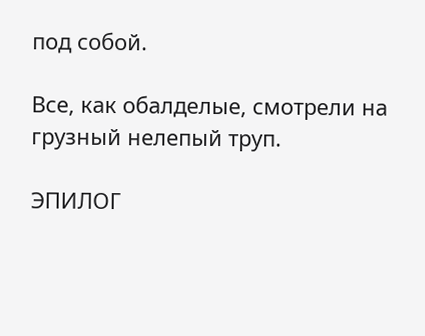под собой.

Все, как обалделые, смотрели на грузный нелепый труп.

ЭПИЛОГ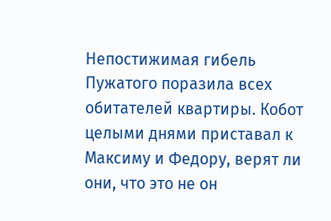Непостижимая гибель Пужатого поразила всех обитателей квартиры. Кобот целыми днями приставал к Максиму и Федору, верят ли они, что это не он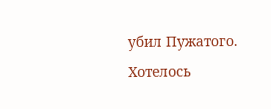убил Пужатого. Хотелось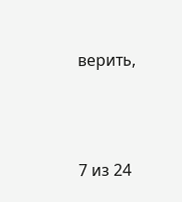верить,



7 из 24